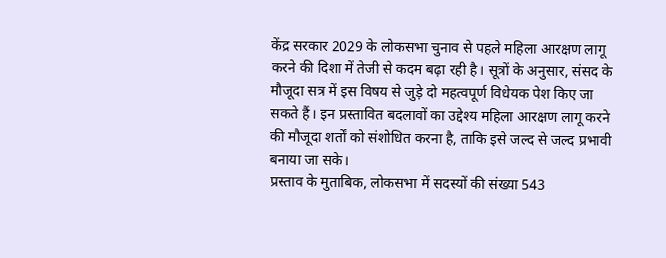केंद्र सरकार 2029 के लोकसभा चुनाव से पहले महिला आरक्षण लागू करने की दिशा में तेजी से कदम बढ़ा रही है। सूत्रों के अनुसार, संसद के मौजूदा सत्र में इस विषय से जुड़े दो महत्वपूर्ण विधेयक पेश किए जा सकते हैं। इन प्रस्तावित बदलावों का उद्देश्य महिला आरक्षण लागू करने की मौजूदा शर्तों को संशोधित करना है, ताकि इसे जल्द से जल्द प्रभावी बनाया जा सके।
प्रस्ताव के मुताबिक, लोकसभा में सदस्यों की संख्या 543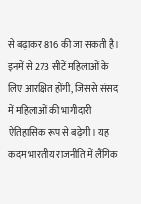से बढ़ाकर 816 की जा सकती है। इनमें से 273 सीटें महिलाओं के लिए आरक्षित होंगी, जिससे संसद में महिलाओं की भागीदारी ऐतिहासिक रूप से बढ़ेगी। यह कदम भारतीय राजनीति में लैंगिक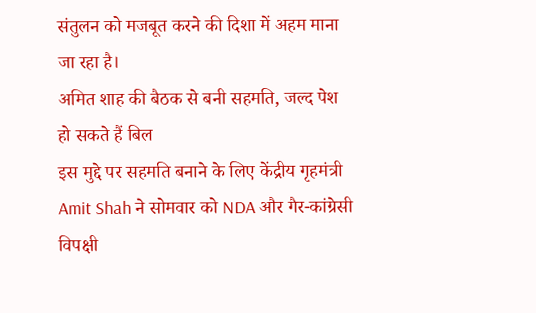संतुलन को मजबूत करने की दिशा में अहम माना जा रहा है।
अमित शाह की बैठक से बनी सहमति, जल्द पेश हो सकते हैं बिल
इस मुद्दे पर सहमति बनाने के लिए केंद्रीय गृहमंत्री Amit Shah ने सोमवार को NDA और गैर-कांग्रेसी विपक्षी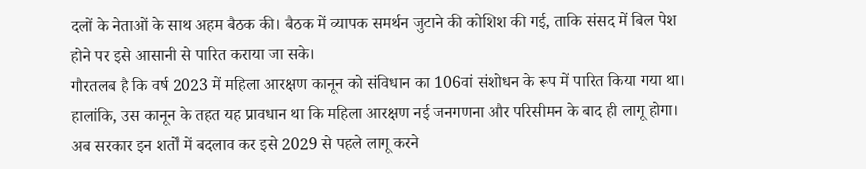दलों के नेताओं के साथ अहम बैठक की। बैठक में व्यापक समर्थन जुटाने की कोशिश की गई, ताकि संसद में बिल पेश होने पर इसे आसानी से पारित कराया जा सके।
गौरतलब है कि वर्ष 2023 में महिला आरक्षण कानून को संविधान का 106वां संशोधन के रूप में पारित किया गया था। हालांकि, उस कानून के तहत यह प्रावधान था कि महिला आरक्षण नई जनगणना और परिसीमन के बाद ही लागू होगा। अब सरकार इन शर्तों में बदलाव कर इसे 2029 से पहले लागू करने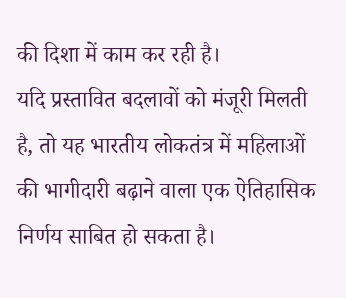की दिशा में काम कर रही है।
यदि प्रस्तावित बदलावों को मंजूरी मिलती है, तो यह भारतीय लोकतंत्र में महिलाओं की भागीदारी बढ़ाने वाला एक ऐतिहासिक निर्णय साबित हो सकता है।